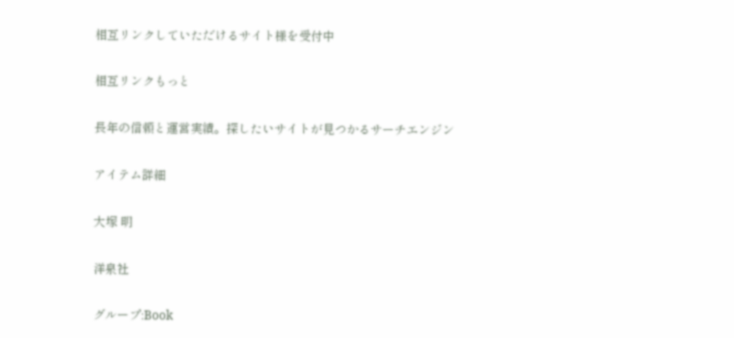相互リンクしていただけるサイト様を受付中

相互リンクもっと

長年の信頼と運営実績。探したいサイトが見つかるサーチエンジン

アイテム詳細

大塚 明

洋泉社

グループ:Book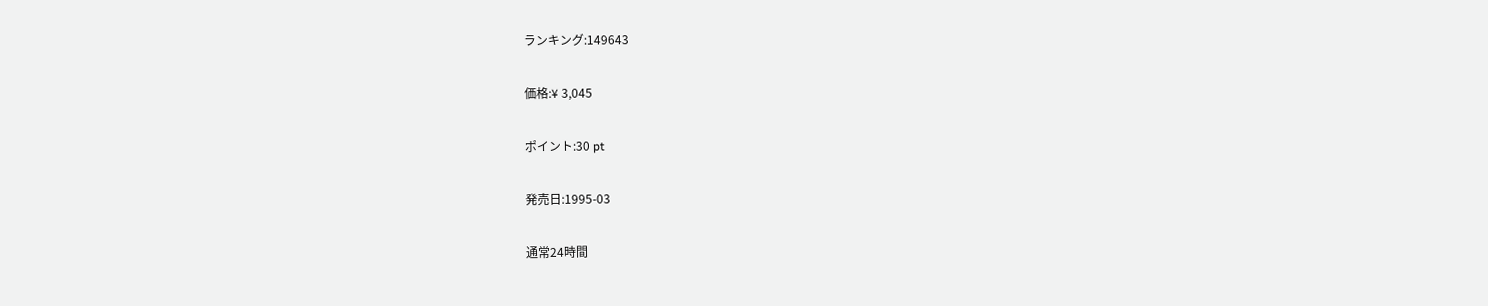ランキング:149643

価格:¥ 3,045

ポイント:30 pt

発売日:1995-03

通常24時間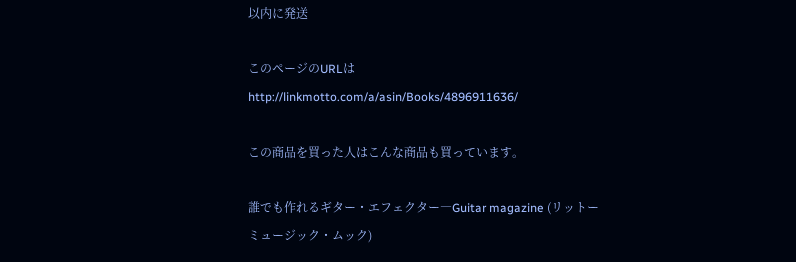以内に発送

このページのURLは
http://linkmotto.com/a/asin/Books/4896911636/

この商品を買った人はこんな商品も買っています。

誰でも作れるギター・エフェクター―Guitar magazine (リットーミュージック・ムック)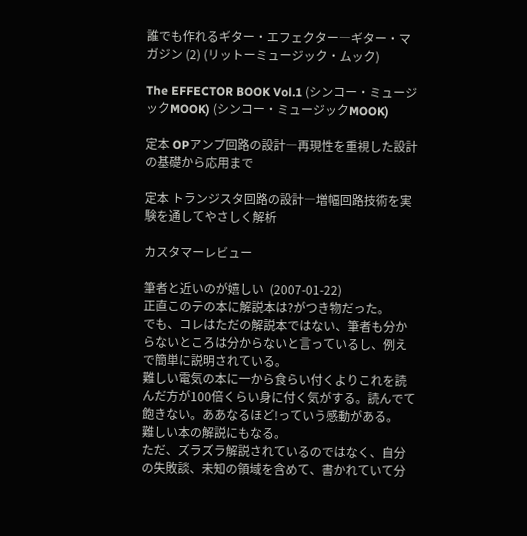誰でも作れるギター・エフェクター―ギター・マガジン (2) (リットーミュージック・ムック)

The EFFECTOR BOOK Vol.1 (シンコー・ミュージックMOOK) (シンコー・ミュージックMOOK)

定本 OPアンプ回路の設計―再現性を重視した設計の基礎から応用まで

定本 トランジスタ回路の設計―増幅回路技術を実験を通してやさしく解析

カスタマーレビュー

筆者と近いのが嬉しい  (2007-01-22)
正直このテの本に解説本は?がつき物だった。
でも、コレはただの解説本ではない、筆者も分からないところは分からないと言っているし、例えで簡単に説明されている。
難しい電気の本に一から食らい付くよりこれを読んだ方が100倍くらい身に付く気がする。読んでて飽きない。ああなるほど!っていう感動がある。
難しい本の解説にもなる。
ただ、ズラズラ解説されているのではなく、自分の失敗談、未知の領域を含めて、書かれていて分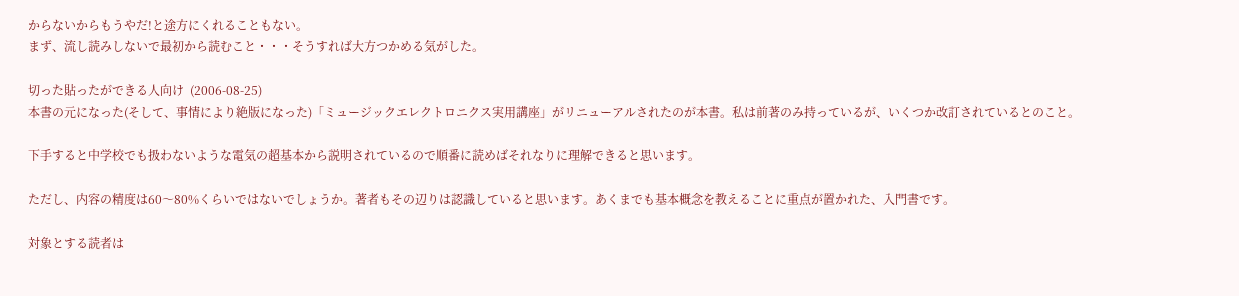からないからもうやだ!と途方にくれることもない。
まず、流し読みしないで最初から読むこと・・・そうすれば大方つかめる気がした。

切った貼ったができる人向け  (2006-08-25)
本書の元になった(そして、事情により絶版になった)「ミュージックエレクトロニクス実用講座」がリニューアルされたのが本書。私は前著のみ持っているが、いくつか改訂されているとのこと。

下手すると中学校でも扱わないような電気の超基本から説明されているので順番に読めばそれなりに理解できると思います。

ただし、内容の精度は60〜80%くらいではないでしょうか。著者もその辺りは認識していると思います。あくまでも基本概念を教えることに重点が置かれた、入門書です。

対象とする読者は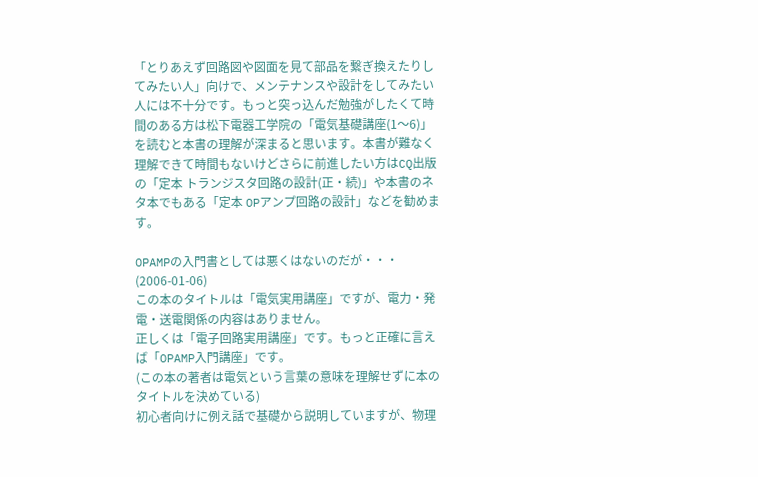「とりあえず回路図や図面を見て部品を繋ぎ換えたりしてみたい人」向けで、メンテナンスや設計をしてみたい人には不十分です。もっと突っ込んだ勉強がしたくて時間のある方は松下電器工学院の「電気基礎講座(1〜6)」を読むと本書の理解が深まると思います。本書が難なく理解できて時間もないけどさらに前進したい方はCQ出版の「定本 トランジスタ回路の設計(正・続)」や本書のネタ本でもある「定本 OPアンプ回路の設計」などを勧めます。

OPAMPの入門書としては悪くはないのだが・・・  (2006-01-06)
この本のタイトルは「電気実用講座」ですが、電力・発電・送電関係の内容はありません。
正しくは「電子回路実用講座」です。もっと正確に言えば「OPAMP入門講座」です。
(この本の著者は電気という言葉の意味を理解せずに本のタイトルを決めている)
初心者向けに例え話で基礎から説明していますが、物理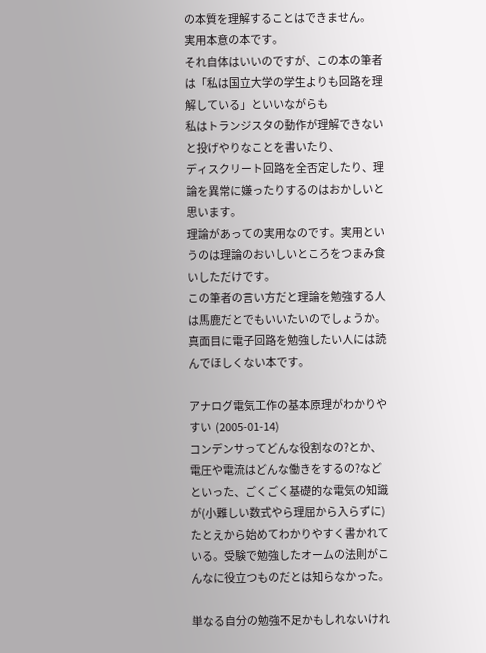の本質を理解することはできません。
実用本意の本です。
それ自体はいいのですが、この本の筆者は「私は国立大学の学生よりも回路を理解している」といいながらも
私はトランジスタの動作が理解できないと投げやりなことを書いたり、
ディスクリート回路を全否定したり、理論を異常に嫌ったりするのはおかしいと思います。
理論があっての実用なのです。実用というのは理論のおいしいところをつまみ食いしただけです。
この筆者の言い方だと理論を勉強する人は馬鹿だとでもいいたいのでしょうか。
真面目に電子回路を勉強したい人には読んでほしくない本です。

アナログ電気工作の基本原理がわかりやすい  (2005-01-14)
コンデンサってどんな役割なの?とか、電圧や電流はどんな働きをするの?などといった、ごくごく基礎的な電気の知識が(小難しい数式やら理屈から入らずに)たとえから始めてわかりやすく書かれている。受験で勉強したオームの法則がこんなに役立つものだとは知らなかった。

単なる自分の勉強不足かもしれないけれ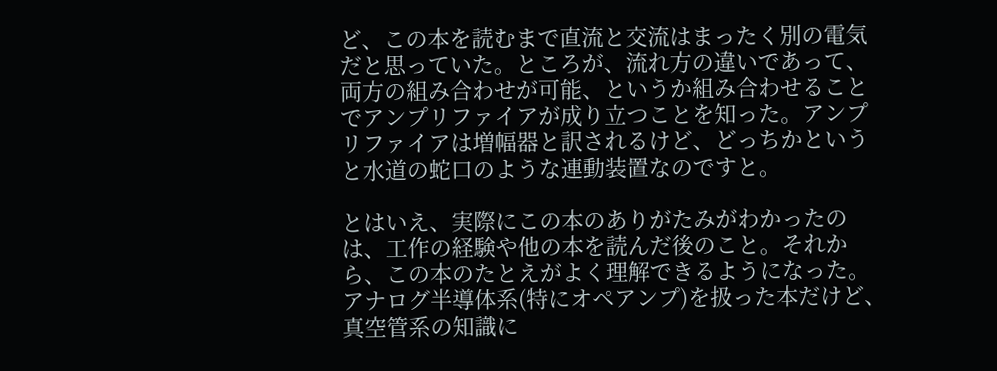ど、この本を読むまで直流と交流はまったく別の電気だと思っていた。ところが、流れ方の違いであって、両方の組み合わせが可能、というか組み合わせることでアンプリファイアが成り立つことを知った。アンプリファイアは増幅器と訳されるけど、どっちかというと水道の蛇口のような連動装置なのですと。

とはいえ、実際にこの本のありがたみがわかったのは、工作の経験や他の本を読んだ後のこと。それから、この本のたとえがよく理解できるようになった。アナログ半導体系(特にオペアンプ)を扱った本だけど、真空管系の知識に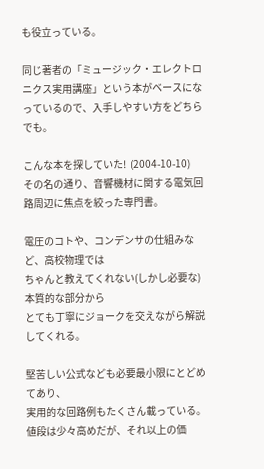も役立っている。

同じ著者の「ミュージック・エレクトロニクス実用講座」という本がベースになっているので、入手しやすい方をどちらでも。

こんな本を探していた!  (2004-10-10)
その名の通り、音響機材に関する電気回路周辺に焦点を絞った専門書。

電圧のコトや、コンデンサの仕組みなど、高校物理では
ちゃんと教えてくれない(しかし必要な)本質的な部分から
とても丁寧にジョークを交えながら解説してくれる。

堅苦しい公式なども必要最小限にとどめてあり、
実用的な回路例もたくさん載っている。
値段は少々高めだが、それ以上の価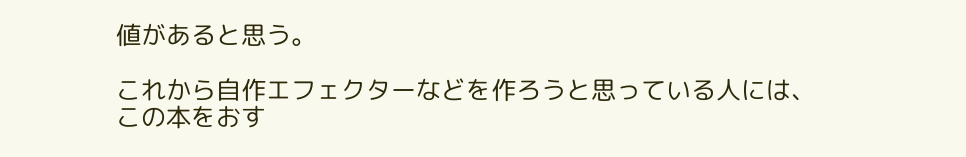値があると思う。

これから自作エフェクターなどを作ろうと思っている人には、
この本をおす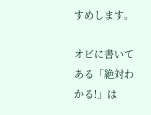すめします。

オビに書いてある「絶対わかる!」は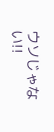ウソじゃない!!